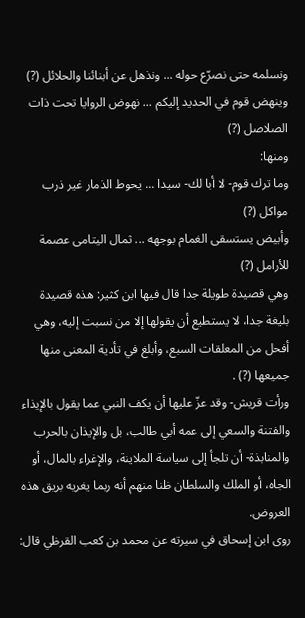ونسلمه حتى نصرّع حوله ... ونذهل عن أبنائنا والحلائل (?)
وينهض قوم في الحديد إليكم ... نهوض الروايا تحت ذات الصلاصل (?)
ومنها:
وما ترك قوم- لا أبا لك- سيدا ... يحوط الذمار غير ذرب مواكل (?)
وأبيض يستسقى الغمام بوجهه ... ثمال اليتامى عصمة للأرامل (?)
وهي قصيدة طويلة جدا قال فيها ابن كثير: هذه قصيدة بليغة جدا، لا يستطيع أن يقولها إلا من نسبت إليه، وهي أفحل من المعلقات السبع، وأبلغ في تأدية المعنى منها جميعها (?) .
ورأت قريش- وقد عزّ عليها أن يكف النبي عما يقول بالإيذاء والفتنة والسعي إلى عمه أبي طالب، بل والإيذان بالحرب والمنابذة- أن تلجأ إلى سياسة الملاينة، والإغراء بالمال، أو الجاه، أو الملك والسلطان ظنا منهم أنه ربما يغريه بريق هذه العروض.
روى ابن إسحاق في سيرته عن محمد بن كعب القرظي قال: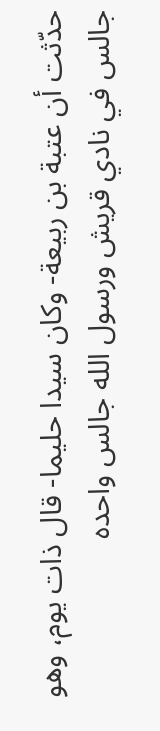حدّثت أن عتبة بن ربيعة- وكان سيدا حليما- قال ذات يوم، وهو جالس في نادي قريش ورسول الله جالس واحده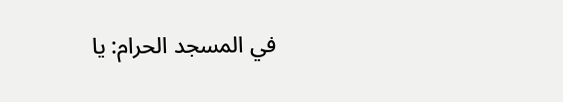في المسجد الحرام: يا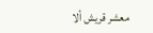معشر قريش ألا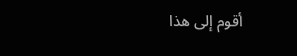أقوم إلى هذا